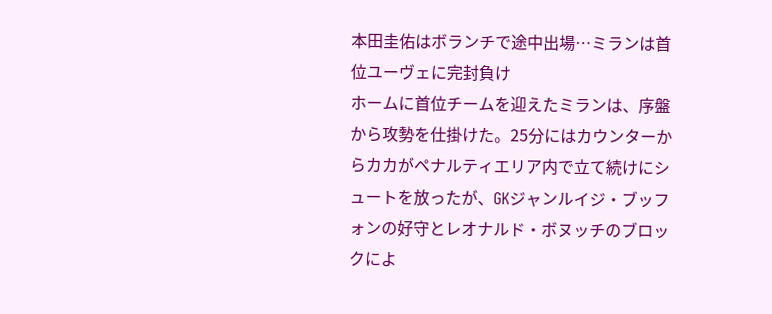本田圭佑はボランチで途中出場…ミランは首位ユーヴェに完封負け
ホームに首位チームを迎えたミランは、序盤から攻勢を仕掛けた。25分にはカウンターからカカがペナルティエリア内で立て続けにシュートを放ったが、GKジャンルイジ・ブッフォンの好守とレオナルド・ボヌッチのブロックによ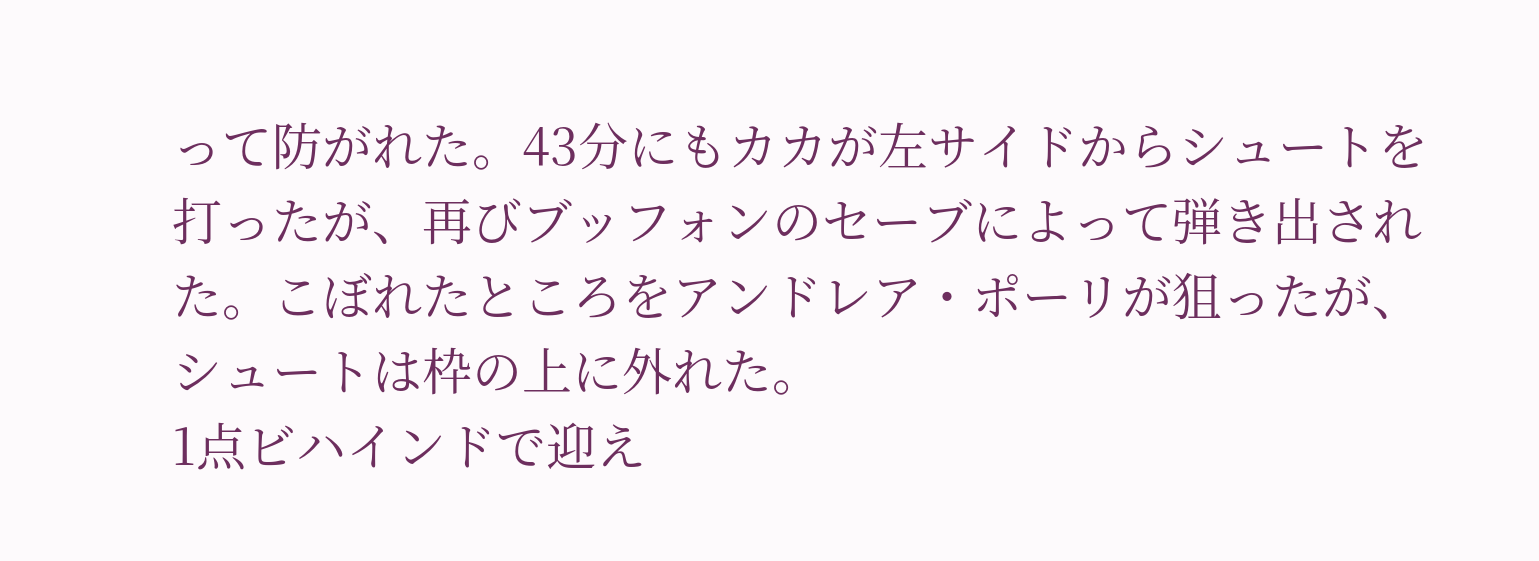って防がれた。43分にもカカが左サイドからシュートを打ったが、再びブッフォンのセーブによって弾き出された。こぼれたところをアンドレア・ポーリが狙ったが、シュートは枠の上に外れた。
1点ビハインドで迎え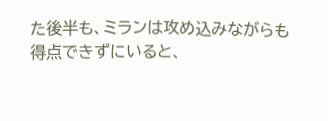た後半も、ミランは攻め込みながらも得点できずにいると、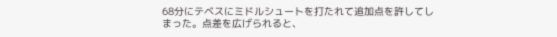68分にテベスにミドルシュートを打たれて追加点を許してしまった。点差を広げられると、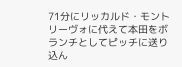71分にリッカルド・モントリーヴォに代えて本田をボランチとしてピッチに送り込ん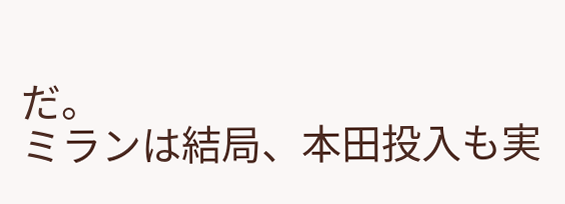だ。
ミランは結局、本田投入も実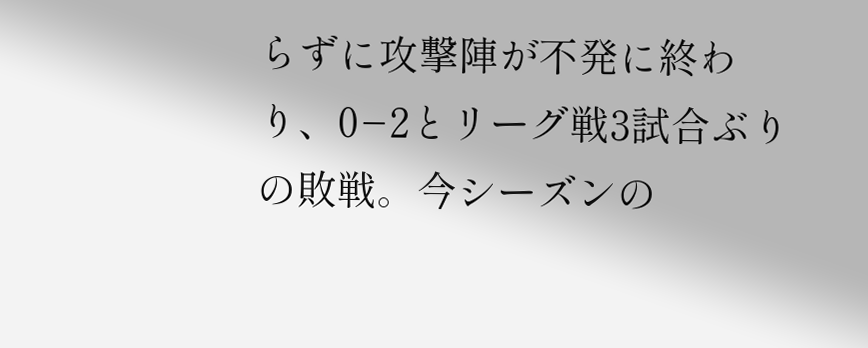らずに攻撃陣が不発に終わり、0−2とリーグ戦3試合ぶりの敗戦。今シーズンの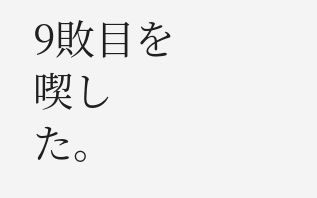9敗目を喫した。